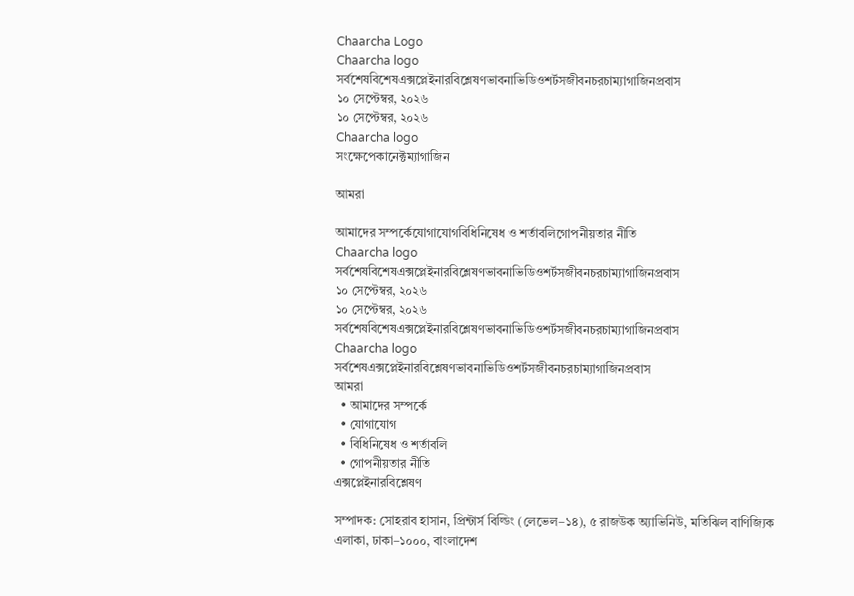Chaarcha Logo
Chaarcha logo
সর্বশেষবিশেষএক্সপ্লেইনারবিশ্লেষণভাবনাভিডিওশর্টসজীবনচরচাম্যাগাজিনপ্রবাস
১০ সেপ্টেম্বর, ২০২৬
১০ সেপ্টেম্বর, ২০২৬
Chaarcha logo
সংক্ষেপেকানেক্টম্যাগাজিন

আমরা

আমাদের সম্পর্কেযোগাযোগবিধিনিষেধ ও শর্তাবলিগোপনীয়তার নীতি
Chaarcha logo
সর্বশেষবিশেষএক্সপ্লেইনারবিশ্লেষণভাবনাভিডিওশর্টসজীবনচরচাম্যাগাজিনপ্রবাস
১০ সেপ্টেম্বর, ২০২৬
১০ সেপ্টেম্বর, ২০২৬
সর্বশেষবিশেষএক্সপ্লেইনারবিশ্লেষণভাবনাভিডিওশর্টসজীবনচরচাম্যাগাজিনপ্রবাস
Chaarcha logo
সর্বশেষএক্সপ্লেইনারবিশ্লেষণভাবনাভিডিওশর্টসজীবনচরচাম্যাগাজিনপ্রবাস
আমরা
  • আমাদের সম্পর্কে
  • যোগাযোগ
  • বিধিনিষেধ ও শর্তাবলি
  • গোপনীয়তার নীতি
এক্সপ্লেইনারবিশ্লেষণ

সম্পাদক: সোহরাব হাসান, প্রিন্টার্স বিল্ডিং (লেভেল–১৪), ৫ রাজউক অ্যাভিনিউ, মতিঝিল বাণিজ্যিক এলাকা, ঢাকা–১০০০, বাংলাদেশ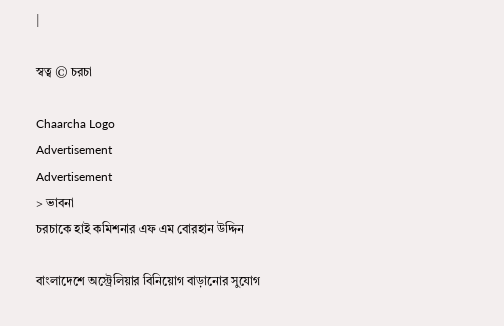|

স্বত্ব © চরচা

Chaarcha Logo
Advertisement
Advertisement
> ভাবনা
চরচাকে হাই কমিশনার এফ এম বোরহান উদ্দিন

বাংলাদেশে অস্ট্রেলিয়ার বিনিয়োগ বাড়ানোর সুযোগ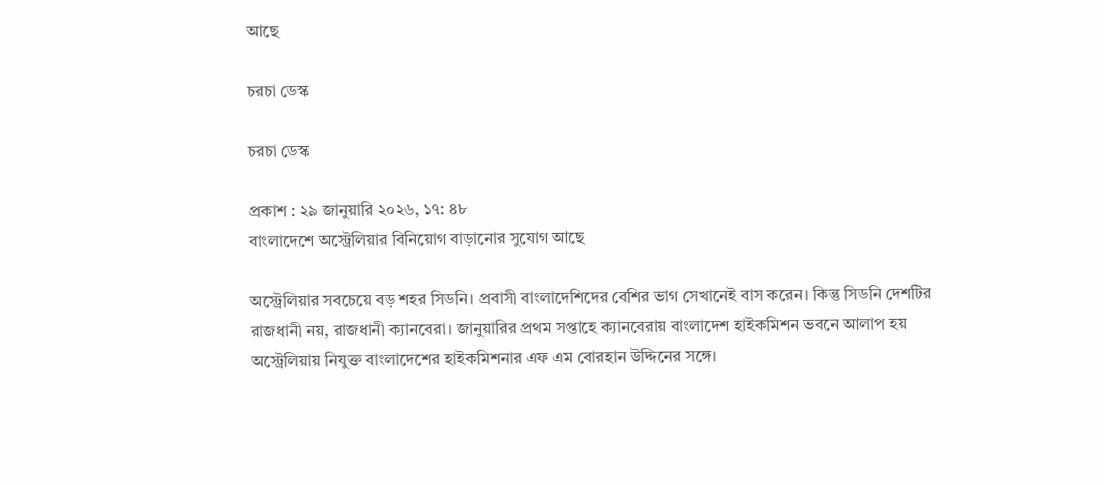আছে

চরচা ডেস্ক

চরচা ডেস্ক

প্রকাশ : ২৯ জানুয়ারি ২০২৬, ১৭: ৪৮
বাংলাদেশে অস্ট্রেলিয়ার বিনিয়োগ বাড়ানোর সুযোগ আছে

অস্ট্রেলিয়ার সবচেয়ে বড় শহর সিডনি। প্রবাসী বাংলাদেশিদের বেশির ভাগ সেখানেই বাস করেন। কিন্তু সিডনি দেশটির রাজধানী নয়, রাজধানী ক্যানবেরা। জানুয়ারির প্রথম সপ্তাহে ক্যানবেরায় বাংলাদেশ হাইকমিশন ভবনে আলাপ হয় অস্ট্রেলিয়ায় নিযুক্ত বাংলাদেশের হাইকমিশনার এফ এম বোরহান উদ্দিনের সঙ্গে।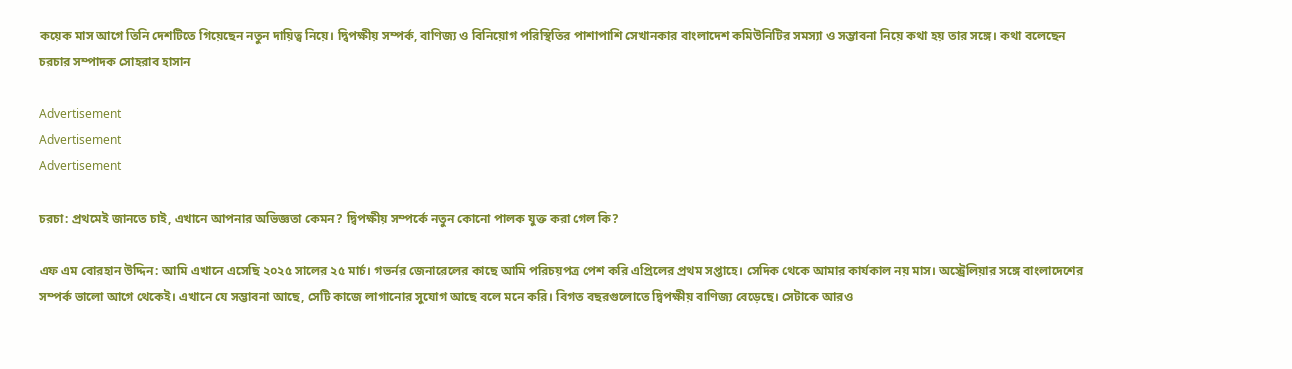কয়েক মাস আগে তিনি দেশটিতে গিয়েছেন নতুন দায়িত্ব নিয়ে। দ্বিপক্ষীয় সম্পর্ক, বাণিজ্য ও বিনিয়োগ পরিস্থিতির পাশাপাশি সেখানকার বাংলাদেশ কমিউনিটির সমস্যা ও সম্ভাবনা নিয়ে কথা হয় তার সঙ্গে। কথা বলেছেন চরচার সম্পাদক সোহরাব হাসান

Advertisement
Advertisement
Advertisement

চরচা: প্রথমেই জানতে চাই, এখানে আপনার অভিজ্ঞতা কেমন? দ্বিপক্ষীয় সম্পর্কে নতুন কোনো পালক যুক্ত করা গেল কি?

এফ এম বোরহান উদ্দিন: আমি এখানে এসেছি ২০২৫ সালের ২৫ মার্চ। গভর্নর জেনারেলের কাছে আমি পরিচয়পত্র পেশ করি এপ্রিলের প্রথম সপ্তাহে। সেদিক থেকে আমার কার্যকাল নয় মাস। অস্ট্রেলিয়ার সঙ্গে বাংলাদেশের সম্পর্ক ভালো আগে থেকেই। এখানে যে সম্ভাবনা আছে, সেটি কাজে লাগানোর সুযোগ আছে বলে মনে করি। বিগত বছরগুলোতে দ্বিপক্ষীয় বাণিজ্য বেড়েছে। সেটাকে আরও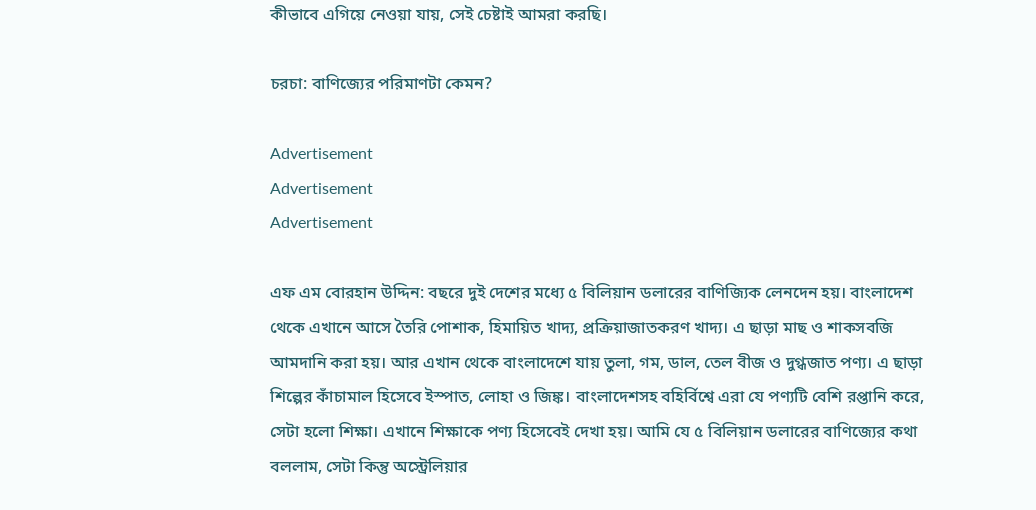কীভাবে এগিয়ে নেওয়া যায়, সেই চেষ্টাই আমরা করছি।

চরচা: বাণিজ্যের পরিমাণটা কেমন?

Advertisement
Advertisement
Advertisement

এফ এম বোরহান উদ্দিন: বছরে দুই দেশের মধ্যে ৫ বিলিয়ান ডলারের বাণিজ্যিক লেনদেন হয়। বাংলাদেশ থেকে এখানে আসে তৈরি পোশাক, হিমায়িত খাদ্য, প্রক্রিয়াজাতকরণ খাদ্য। এ ছাড়া মাছ ও শাকসবজি আমদানি করা হয়। আর এখান থেকে বাংলাদেশে যায় তুলা, গম, ডাল, তেল বীজ ও দুগ্ধজাত পণ্য। এ ছাড়া শিল্পের কাঁচামাল হিসেবে ইস্পাত, লোহা ও জিঙ্ক। বাংলাদেশসহ বহির্বিশ্বে এরা যে পণ্যটি বেশি রপ্তানি করে, সেটা হলো শিক্ষা। এখানে শিক্ষাকে পণ্য হিসেবেই দেখা হয়। আমি যে ৫ বিলিয়ান ডলারের বাণিজ্যের কথা বললাম, সেটা কিন্তু অস্ট্রেলিয়ার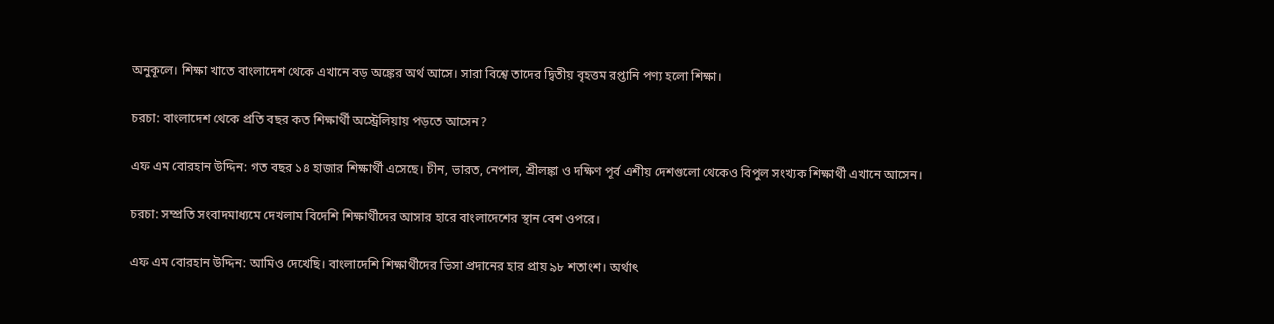অনুকূলে। শিক্ষা খাতে বাংলাদেশ থেকে এখানে বড় অঙ্কের অর্থ আসে। সারা বিশ্বে তাদের দ্বিতীয় বৃহত্তম রপ্তানি পণ্য হলো শিক্ষা।

চরচা: বাংলাদেশ থেকে প্রতি বছর কত শিক্ষার্থী অস্ট্রেলিয়ায় পড়তে আসেন?

এফ এম বোরহান উদ্দিন: গত বছর ১৪ হাজার শিক্ষার্থী এসেছে। চীন, ভারত, নেপাল, শ্রীলঙ্কা ও দক্ষিণ পূর্ব এশীয় দেশগুলো থেকেও বিপুল সংখ্যক শিক্ষার্থী এখানে আসেন।

চরচা: সম্প্রতি সংবাদমাধ্যমে দেখলাম বিদেশি শিক্ষার্থীদের আসার হারে বাংলাদেশের স্থান বেশ ওপরে।

এফ এম বোরহান উদ্দিন: আমিও দেখেছি। বাংলাদেশি শিক্ষার্থীদের ভিসা প্রদানের হার প্রায় ৯৮ শতাংশ। অর্থাৎ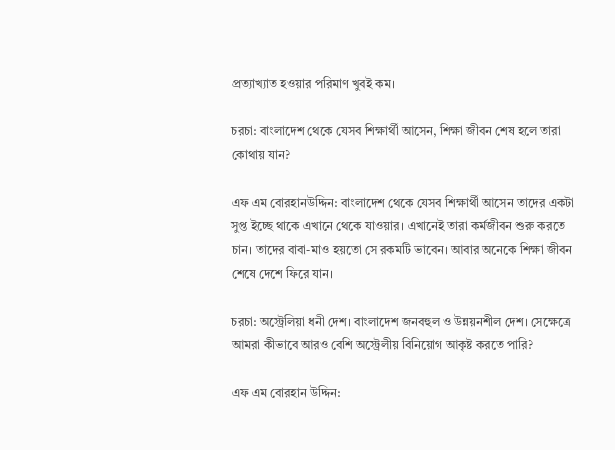প্রত্যাখ্যাত হওয়ার পরিমাণ খুবই কম।

চরচা: বাংলাদেশ থেকে যেসব শিক্ষার্থী আসেন, শিক্ষা জীবন শেষ হলে তারা কোথায় যান?

এফ এম বোরহানউদ্দিন: বাংলাদেশ থেকে যেসব শিক্ষার্থী আসেন তাদের একটা সুপ্ত ইচ্ছে থাকে এখানে থেকে যাওয়ার। এখানেই তারা কর্মজীবন শুরু করতে চান। তাদের বাবা-মাও হয়তো সে রকমটি ভাবেন। আবার অনেকে শিক্ষা জীবন শেষে দেশে ফিরে যান।

চরচা: অস্ট্রেলিয়া ধনী দেশ। বাংলাদেশ জনবহুল ও উন্নয়নশীল দেশ। সেক্ষেত্রে আমরা কীভাবে আরও বেশি অস্ট্রেলীয় বিনিয়োগ আকৃষ্ট করতে পারি?

এফ এম বোরহান উদ্দিন: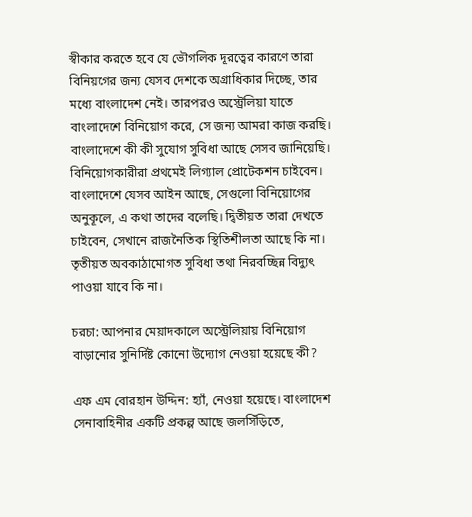স্বীকার করতে হবে যে ভৌগলিক দূরত্বের কারণে তারা বিনিয়গের জন্য যেসব দেশকে অগ্রাধিকার দিচ্ছে, তার মধ্যে বাংলাদেশ নেই। তারপরও অস্ট্রেলিয়া যাতে বাংলাদেশে বিনিয়োগ করে, সে জন্য আমরা কাজ করছি। বাংলাদেশে কী কী সুযোগ সুবিধা আছে সেসব জানিয়েছি। বিনিয়োগকারীরা প্রথমেই লিগ্যাল প্রোটেকশন চাইবেন। বাংলাদেশে যেসব আইন আছে, সেগুলো বিনিয়োগের অনুকূলে, এ কথা তাদের বলেছি। দ্বিতীয়ত তারা দেখতে চাইবেন, সেখানে রাজনৈতিক স্থিতিশীলতা আছে কি না। তৃতীয়ত অবকাঠামোগত সুবিধা তথা নিরবচ্ছিন্ন বিদ্যুৎ পাওয়া যাবে কি না।

চরচা: আপনার মেয়াদকালে অস্ট্রেলিয়ায় বিনিয়োগ বাড়ানোর সুনির্দিষ্ট কোনো উদ্যোগ নেওয়া হয়েছে কী?

এফ এম বোরহান উদ্দিন: হ্যাঁ, নেওয়া হয়েছে। বাংলাদেশ সেনাবাহিনীর একটি প্রকল্প আছে জলসিঁড়িতে,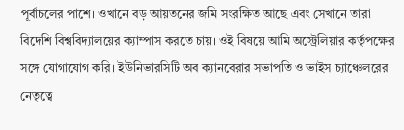পূর্বাচলের পাশে। ওখানে বড় আয়তনের জমি সংরক্ষিত আছে এবং সেখানে তারা বিদেশি বিশ্ববিদ্যালয়ের ক্যাম্পাস করতে চায়। ওই বিষয়ে আমি অস্ট্রেলিয়ার কর্তৃপক্ষের সঙ্গে যোগাযোগ করি। ইউনিভারসিটি অব ক্যানবেরার সভাপতি ও ভাইস চ্যাঞ্চেলরের নেতৃত্বে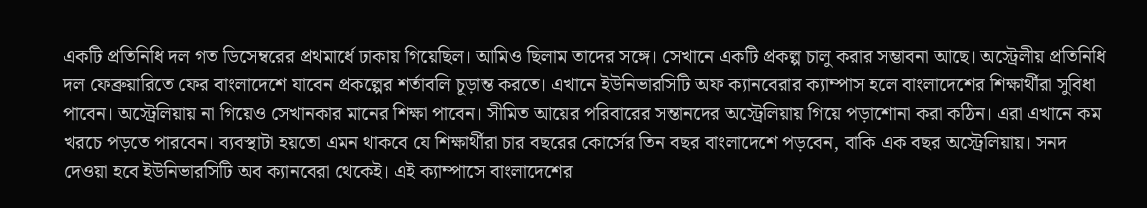একটি প্রতিনিধি দল গত ডিসেম্বরের প্রথমার্ধে ঢাকায় গিয়েছিল। আমিও ছিলাম তাদের সঙ্গে। সেখানে একটি প্রকল্প চালু করার সম্ভাবনা আছে। অস্ট্রেলীয় প্রতিনিধি দল ফেব্রুয়ারিতে ফের বাংলাদেশে যাবেন প্রকল্পের শর্তাবলি চূড়ান্ত করতে। এখানে ইউনিভারসিটি অফ ক্যানবেরার ক্যাম্পাস হলে বাংলাদেশের শিক্ষার্থীরা সুবিধা পাবেন। অস্ট্রেলিয়ায় না গিয়েও সেখানকার মানের শিক্ষা পাবেন। সীমিত আয়ের পরিবারের সন্তানদের অস্ট্রেলিয়ায় গিয়ে পড়াশোনা করা কঠিন। এরা এখানে কম খরচে পড়তে পারবেন। ব্যবস্থাটা হয়তো এমন থাকবে যে শিক্ষার্থীরা চার বছরের কোর্সের তিন বছর বাংলাদেশে পড়বেন, বাকি এক বছর অস্ট্রেলিয়ায়। সনদ দেওয়া হবে ইউনিভারসিটি অব ক্যানবেরা থেকেই। এই ক্যাম্পাসে বাংলাদেশের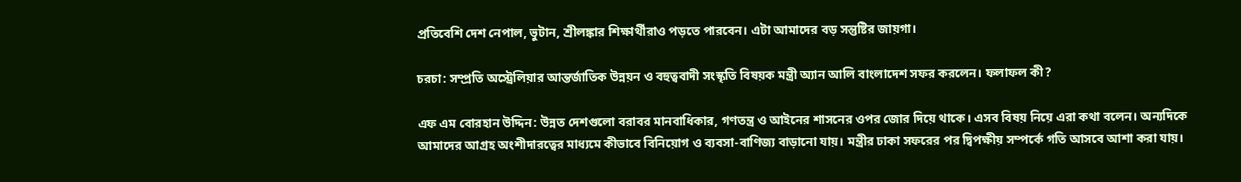প্রতিবেশি দেশ নেপাল, ভুটান, শ্রীলঙ্কার শিক্ষার্থীরাও পড়তে পারবেন। এটা আমাদের বড় সন্তুষ্টির জায়গা।

চরচা: সম্প্রতি অস্ট্রেলিয়ার আন্তর্জাতিক উন্নয়ন ও বহুত্ববাদী সংস্কৃতি বিষয়ক মন্ত্রী অ্যান আলি বাংলাদেশ সফর করলেন। ফলাফল কী?

এফ এম বোরহান উদ্দিন: উন্নত দেশগুলো বরাবর মানবাধিকার, গণতন্ত্র ও আইনের শাসনের ওপর জোর দিয়ে থাকে। এসব বিষয় নিয়ে এরা কথা বলেন। অন্যদিকে আমাদের আগ্রহ অংশীদারত্বের মাধ্যমে কীভাবে বিনিয়োগ ও ব্যবসা-বাণিজ্য বাড়ানো যায়। মন্ত্রীর ঢাকা সফরের পর দ্বিপক্ষীয় সম্পর্কে গতি আসবে আশা করা যায়।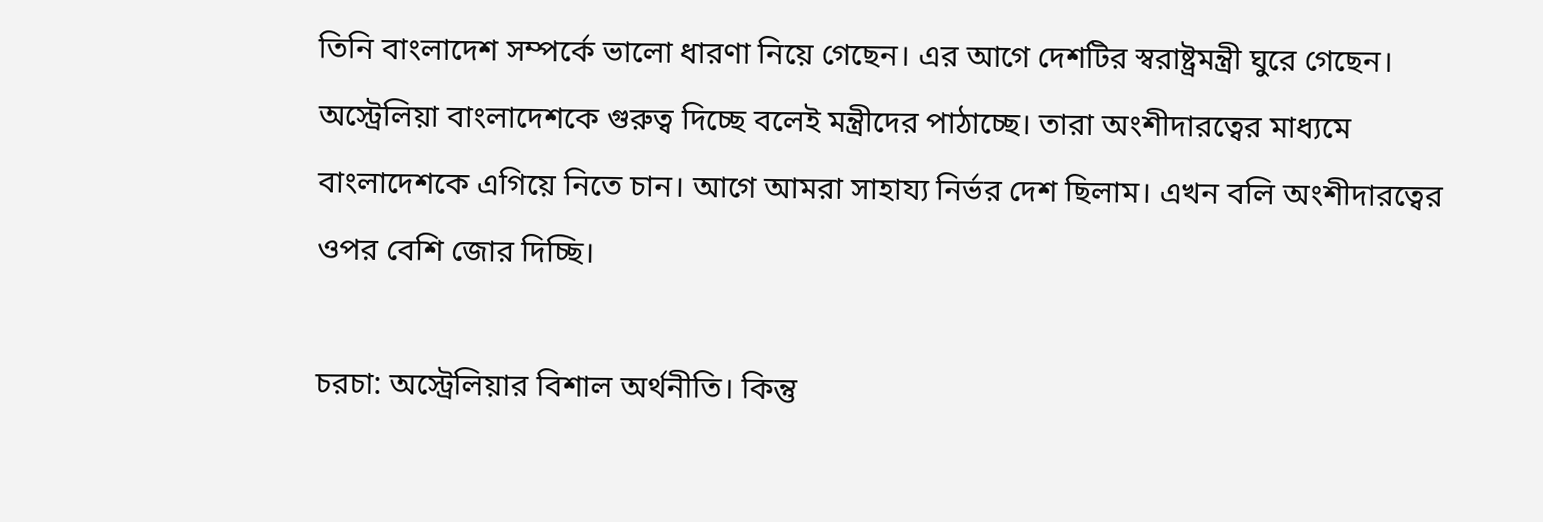তিনি বাংলাদেশ সম্পর্কে ভালো ধারণা নিয়ে গেছেন। এর আগে দেশটির স্বরাষ্ট্রমন্ত্রী ঘুরে গেছেন। অস্ট্রেলিয়া বাংলাদেশকে গুরুত্ব দিচ্ছে বলেই মন্ত্রীদের পাঠাচ্ছে। তারা অংশীদারত্বের মাধ্যমে বাংলাদেশকে এগিয়ে নিতে চান। আগে আমরা সাহায্য নির্ভর দেশ ছিলাম। এখন বলি অংশীদারত্বের ওপর বেশি জোর দিচ্ছি।

চরচা: অস্ট্রেলিয়ার বিশাল অর্থনীতি। কিন্তু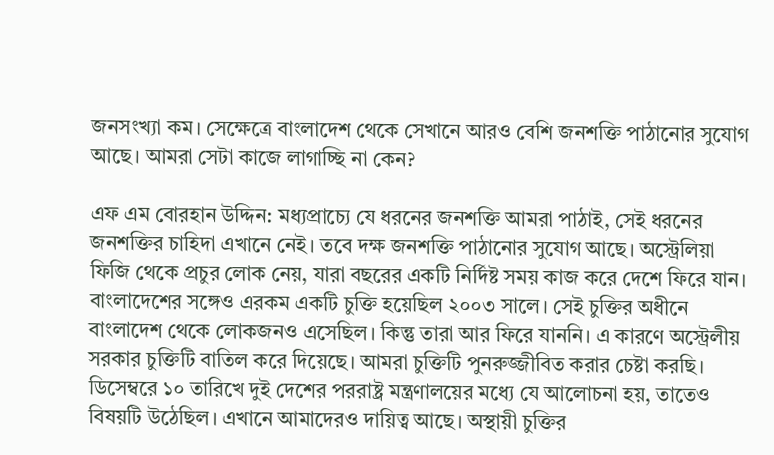জনসংখ্যা কম। সেক্ষেত্রে বাংলাদেশ থেকে সেখানে আরও বেশি জনশক্তি পাঠানোর সুযোগ আছে। আমরা সেটা কাজে লাগাচ্ছি না কেন?

এফ এম বোরহান উদ্দিন: মধ্যপ্রাচ্যে যে ধরনের জনশক্তি আমরা পাঠাই, সেই ধরনের জনশক্তির চাহিদা এখানে নেই। তবে দক্ষ জনশক্তি পাঠানোর সুযোগ আছে। অস্ট্রেলিয়া ফিজি থেকে প্রচুর লোক নেয়, যারা বছরের একটি নির্দিষ্ট সময় কাজ করে দেশে ফিরে যান। বাংলাদেশের সঙ্গেও এরকম একটি চুক্তি হয়েছিল ২০০৩ সালে। সেই চুক্তির অধীনে বাংলাদেশ থেকে লোকজনও এসেছিল। কিন্তু তারা আর ফিরে যাননি। এ কারণে অস্ট্রেলীয় সরকার চুক্তিটি বাতিল করে দিয়েছে। আমরা চুক্তিটি পুনরুজ্জীবিত করার চেষ্টা করছি। ডিসেম্বরে ১০ তারিখে দুই দেশের পররাষ্ট্র মন্ত্রণালয়ের মধ্যে যে আলোচনা হয়, তাতেও বিষয়টি উঠেছিল। এখানে আমাদেরও দায়িত্ব আছে। অস্থায়ী চুক্তির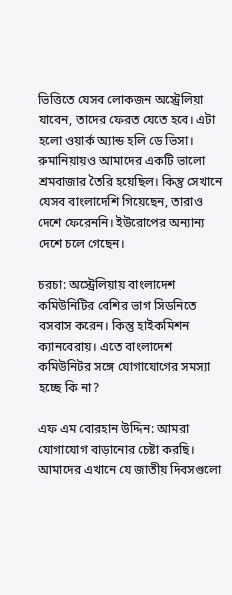ভিত্তিতে যেসব লোকজন অস্ট্রেলিয়া যাবেন, তাদের ফেরত যেতে হবে। এটা হলো ওয়ার্ক অ্যান্ড হলি ডে ভিসা। রুমানিয়ায়ও আমাদের একটি ভালো শ্রমবাজার তৈরি হয়েছিল। কিন্তু সেখানে যেসব বাংলাদেশি গিয়েছেন, তারাও দেশে ফেরেননি। ইউরোপের অন্যান্য দেশে চলে গেছেন।

চরচা: অস্ট্রেলিয়ায় বাংলাদেশ কমিউনিটির বেশির ভাগ সিডনিতে বসবাস করেন। কিন্তু হাইকমিশন ক্যানবেরায়। এতে বাংলাদেশ কমিউনিটর সঙ্গে যোগাযোগের সমস্যা হচ্ছে কি না?

এফ এম বোরহান উদ্দিন: আমরা যোগাযোগ বাড়ানোর চেষ্টা করছি। আমাদের এখানে যে জাতীয় দিবসগুলো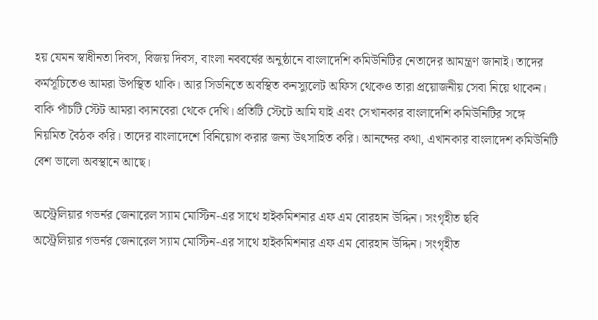হয় যেমন স্বাধীনতা দিবস, বিজয় দিবস, বাংলা নববর্ষের অনুষ্ঠানে বাংলাদেশি কমিউনিটির নেতাদের আমন্ত্রণ জানাই। তাদের কর্মসূচিতেও আমরা উপস্থিত থাকি। আর সিডনিতে অবস্থিত কনস্যুলেট অফিস থেকেও তারা প্রয়োজনীয় সেবা নিয়ে থাকেন। বাকি পাঁচটি স্টেট আমরা ক্যানবেরা থেকে দেখি। প্রতিটি স্টেটে আমি যাই এবং সেখানকার বাংলাদেশি কমিউনিটির সঙ্গে নিয়মিত বৈঠক করি। তাদের বাংলাদেশে বিনিয়োগ করার জন্য উৎসাহিত করি। আনন্দের কথা, এখানকার বাংলাদেশ কমিউনিটি বেশ ভালো অবস্থানে আছে।

অস্ট্রেলিয়ার গভর্নর জেনারেল স্যাম মোস্টিন-এর সাথে হাইকমিশনার এফ এম বোরহান উদ্দিন। সংগৃহীত ছবি
অস্ট্রেলিয়ার গভর্নর জেনারেল স্যাম মোস্টিন-এর সাথে হাইকমিশনার এফ এম বোরহান উদ্দিন। সংগৃহীত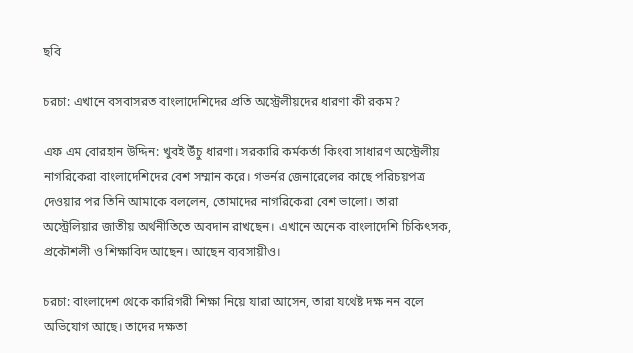ছবি

চরচা: এখানে বসবাসরত বাংলাদেশিদের প্রতি অস্ট্রেলীয়দের ধারণা কী রকম?

এফ এম বোরহান উদ্দিন: খুবই উঁচু ধারণা। সরকারি কর্মকর্তা কিংবা সাধারণ অস্ট্রেলীয় নাগরিকেরা বাংলাদেশিদের বেশ সম্মান করে। গভর্নর জেনারেলের কাছে পরিচয়পত্র দেওয়ার পর তিনি আমাকে বললেন, তোমাদের নাগরিকেরা বেশ ভালো। তারা অস্ট্রেলিয়ার জাতীয় অর্থনীতিতে অবদান রাখছেন। এখানে অনেক বাংলাদেশি চিকিৎসক, প্রকৌশলী ও শিক্ষাবিদ আছেন। আছেন ব্যবসায়ীও।

চরচা: বাংলাদেশ থেকে কারিগরী শিক্ষা নিয়ে যারা আসেন, তারা যথেষ্ট দক্ষ নন বলে অভিযোগ আছে। তাদের দক্ষতা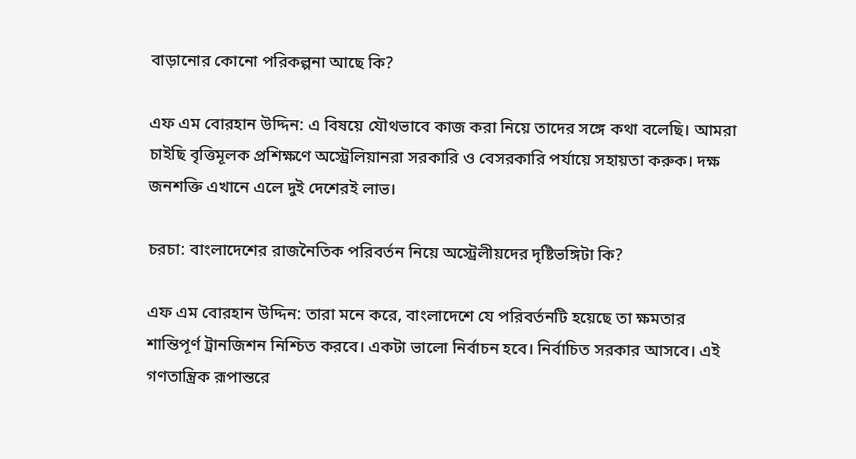বাড়ানোর কোনো পরিকল্পনা আছে কি?

এফ এম বোরহান উদ্দিন: এ বিষয়ে যৌথভাবে কাজ করা নিয়ে তাদের সঙ্গে কথা বলেছি। আমরা চাইছি বৃত্তিমূলক প্রশিক্ষণে অস্ট্রেলিয়ানরা সরকারি ও বেসরকারি পর্যায়ে সহায়তা করুক। দক্ষ জনশক্তি এখানে এলে দুই দেশেরই লাভ।

চরচা: বাংলাদেশের রাজনৈতিক পরিবর্তন নিয়ে অস্ট্রেলীয়দের দৃষ্টিভঙ্গিটা কি?

এফ এম বোরহান উদ্দিন: তারা মনে করে, বাংলাদেশে যে পরিবর্তনটি হয়েছে তা ক্ষমতার শান্তিপূর্ণ ট্রানজিশন নিশ্চিত করবে। একটা ভালো নির্বাচন হবে। নির্বাচিত সরকার আসবে। এই গণতান্ত্রিক রূপান্তরে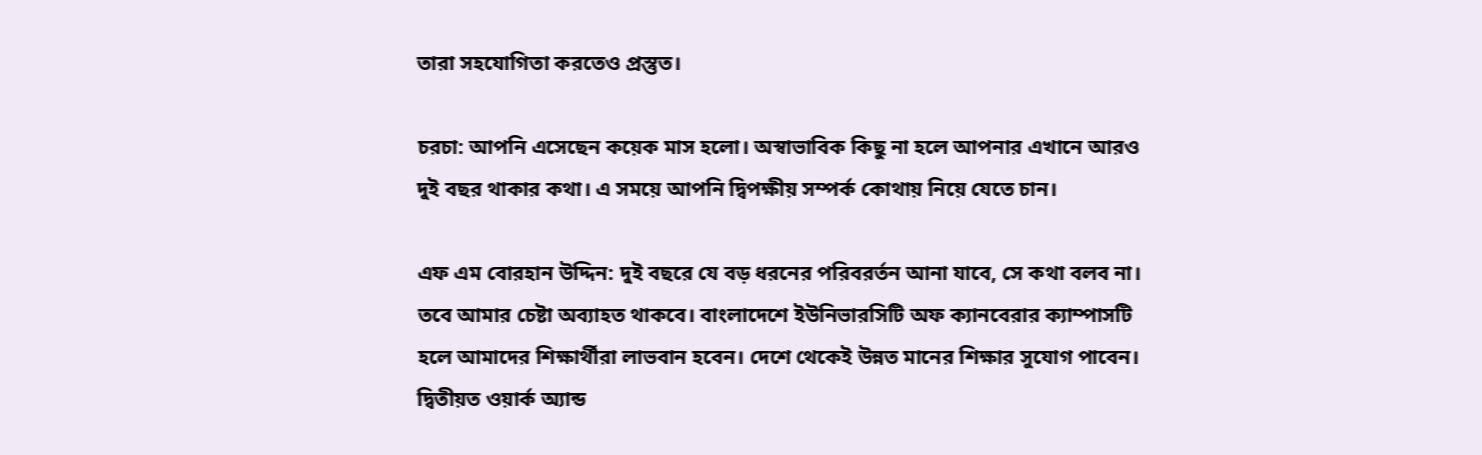তারা সহযোগিতা করতেও প্রস্তুত।

চরচা: আপনি এসেছেন কয়েক মাস হলো। অস্বাভাবিক কিছু না হলে আপনার এখানে আরও দুই বছর থাকার কথা। এ সময়ে আপনি দ্বিপক্ষীয় সম্পর্ক কোথায় নিয়ে যেতে চান।

এফ এম বোরহান উদ্দিন: দুই বছরে যে বড় ধরনের পরিবরর্তন আনা যাবে, সে কথা বলব না। তবে আমার চেষ্টা অব্যাহত থাকবে। বাংলাদেশে ইউনিভারসিটি অফ ক্যানবেরার ক্যাম্পাসটি হলে আমাদের শিক্ষার্থীরা লাভবান হবেন। দেশে থেকেই উন্নত মানের শিক্ষার সুযোগ পাবেন। দ্বিতীয়ত ওয়ার্ক অ্যান্ড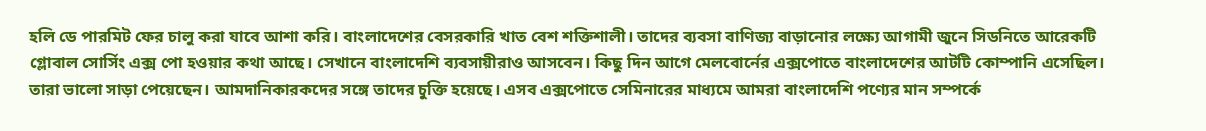হলি ডে পারমিট ফের চালু করা যাবে আশা করি। বাংলাদেশের বেসরকারি খাত বেশ শক্তিশালী। তাদের ব্যবসা বাণিজ্য বাড়ানোর লক্ষ্যে আগামী জুনে সিডনিতে আরেকটি গ্লোবাল সোর্সিং এক্স পো হওয়ার কথা আছে। সেখানে বাংলাদেশি ব্যবসায়ীরাও আসবেন। কিছু দিন আগে মেলবোর্নের এক্সপোতে বাংলাদেশের আটটি কোম্পানি এসেছিল। তারা ভালো সাড়া পেয়েছেন। আমদানিকারকদের সঙ্গে তাদের চুক্তি হয়েছে। এসব এক্সপোতে সেমিনারের মাধ্যমে আমরা বাংলাদেশি পণ্যের মান সম্পর্কে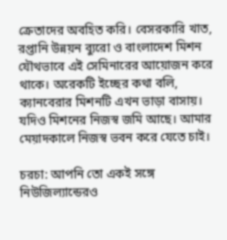ক্রেতাদের অবহিত করি। বেসরকারি খাত, রপ্তানি উন্নয়ন ব্যুরো ও বাংলাদেশ মিশন যৌথভাবে এই সেমিনারের আয়োজন করে থাকে। অরেকটি ইচ্ছের কথা বলি, ক্যানবেরার মিশনটি এখন ভাড়া বাসায়। যদিও মিশনের নিজস্ব জমি আছে। আমার মেয়াদকালে নিজস্ব ভবন করে যেতে চাই।

চরচা: আপনি তো একই সঙ্গে নিউজিল্যান্ডেরও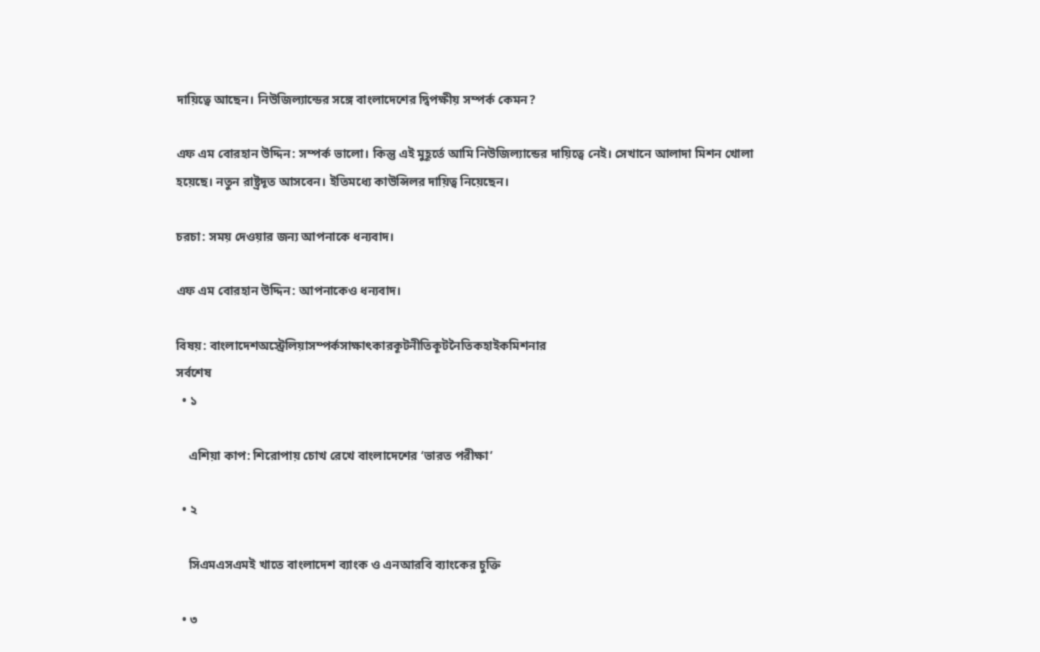দায়িত্বে আছেন। নিউজিল্যান্ডের সঙ্গে বাংলাদেশের দ্বিপক্ষীয় সম্পর্ক কেমন?

এফ এম বোরহান উদ্দিন: সম্পর্ক ভালো। কিন্তু এই মুহূর্তে আমি নিউজিল্যান্ডের দায়িত্বে নেই। সেখানে আলাদা মিশন খোলা হয়েছে। নতুন রাষ্ট্রদূত আসবেন। ইতিমধ্যে কাউন্সিলর দায়িত্ব নিয়েছেন।

চরচা: সময় দেওয়ার জন্য আপনাকে ধন্যবাদ।

এফ এম বোরহান উদ্দিন: আপনাকেও ধন্যবাদ।

বিষয়: বাংলাদেশঅস্ট্রেলিয়াসম্পর্কসাক্ষাৎকারকূটনীতিকূটনৈতিকহাইকমিশনার
সর্বশেষ
  • ১

    এশিয়া কাপ: শিরোপায় চোখ রেখে বাংলাদেশের ‘ভারত পরীক্ষা’

  • ২

    সিএমএসএমই খাতে বাংলাদেশ ব্যাংক ও এনআরবি ব্যাংকের চুক্তি

  • ৩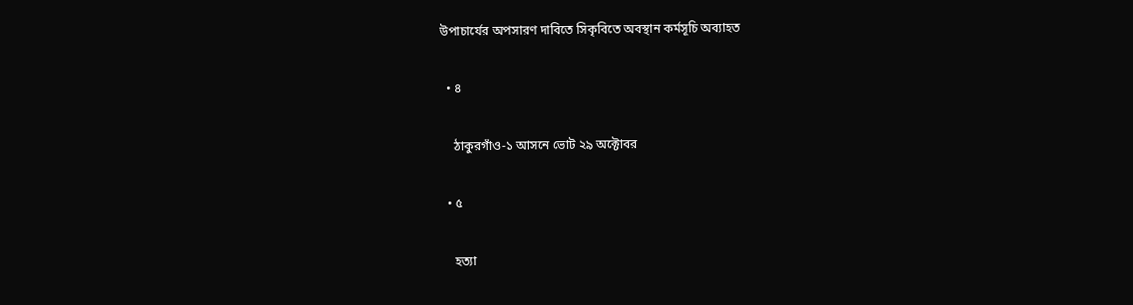উপাচার্যের অপসারণ দাবিতে সিকৃবিতে অবস্থান কর্মসূচি অব্যাহত

  • ৪

    ঠাকুরগাঁও-১ আসনে ভোট ২৯ অক্টোবর

  • ৫

    হত্যা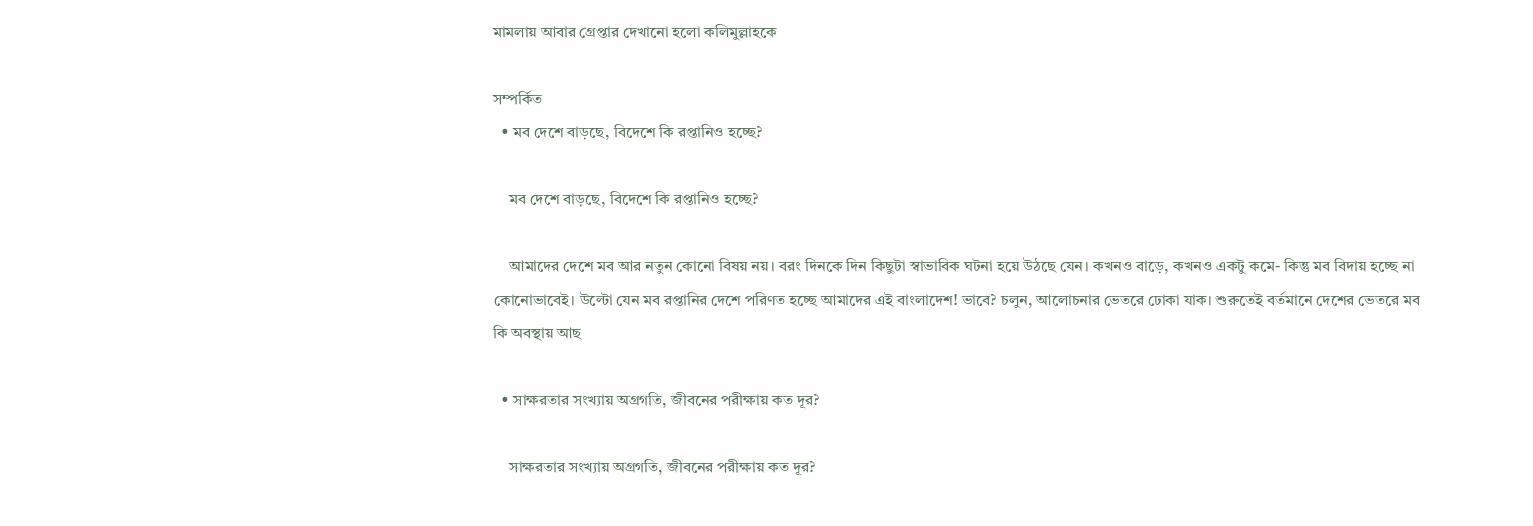মামলায় আবার গ্রেপ্তার দেখানো হলো কলিমুল্লাহকে

সম্পর্কিত
  • মব দেশে বাড়ছে, বিদেশে কি রপ্তানিও হচ্ছে?

    মব দেশে বাড়ছে, বিদেশে কি রপ্তানিও হচ্ছে?

    আমাদের দেশে মব আর নতুন কোনো বিষয় নয়। বরং দিনকে দিন কিছুটা স্বাভাবিক ঘটনা হয়ে উঠছে যেন। কখনও বাড়ে, কখনও একটু কমে- কিন্তু মব বিদায় হচ্ছে না কোনোভাবেই। উল্টো যেন মব রপ্তানির দেশে পরিণত হচ্ছে আমাদের এই বাংলাদেশ! ভাবে? চলুন, আলোচনার ভেতরে ঢোকা যাক। শুরুতেই বর্তমানে দেশের ভেতরে মব কি অবস্থায় আছ

  • সাক্ষরতার সংখ্যায় অগ্রগতি, জীবনের পরীক্ষায় কত দূর?

    সাক্ষরতার সংখ্যায় অগ্রগতি, জীবনের পরীক্ষায় কত দূর?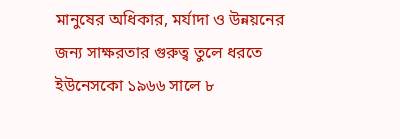মানুষের অধিকার, মর্যাদা ও উন্নয়নের জন্য সাক্ষরতার গুরুত্ব তুলে ধরতে ইউনেসকো ১৯৬৬ সালে ৮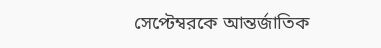সেপ্টেম্বরকে আন্তর্জাতিক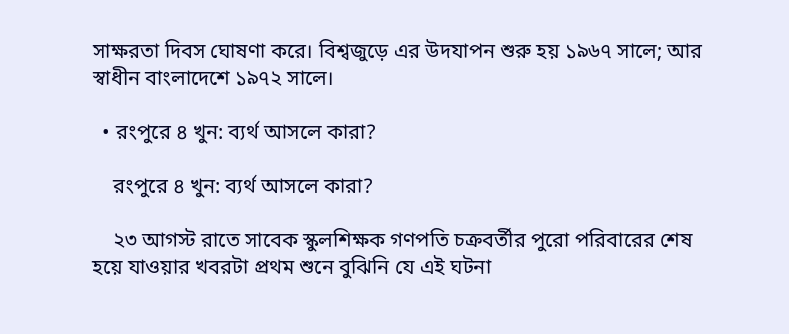সাক্ষরতা দিবস ঘোষণা করে। বিশ্বজুড়ে এর উদযাপন শুরু হয় ১৯৬৭ সালে; আর স্বাধীন বাংলাদেশে ১৯৭২ সালে।

  • রংপুরে ৪ খুন: ব্যর্থ আসলে কারা?

    রংপুরে ৪ খুন: ব্যর্থ আসলে কারা?

    ২৩ আগস্ট রাতে সাবেক স্কুলশিক্ষক গণপতি চক্রবর্তীর পুরো পরিবারের শেষ হয়ে যাওয়ার খবরটা প্রথম শুনে বুঝিনি যে এই ঘটনা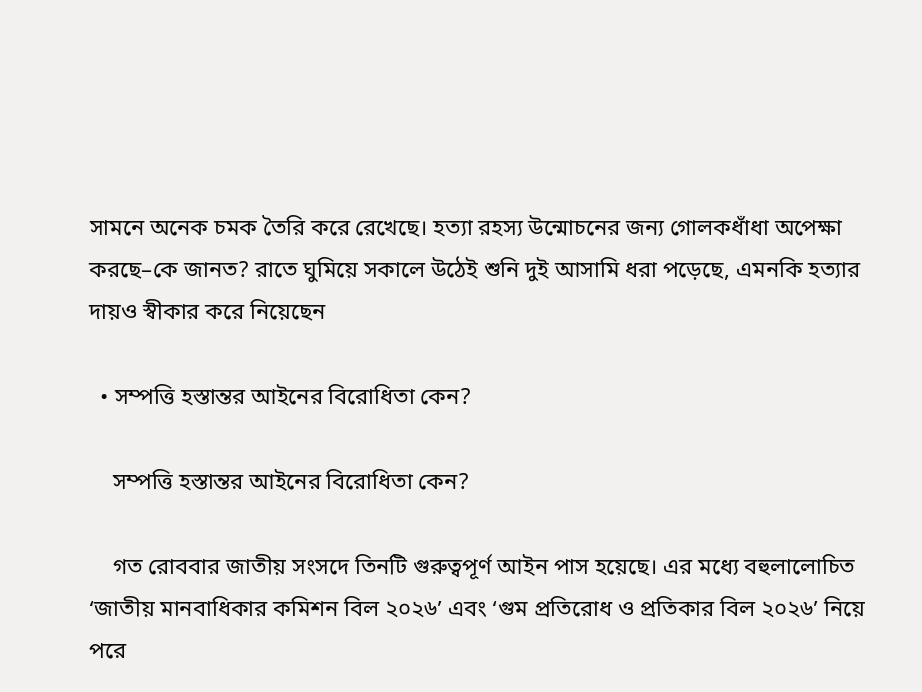সামনে অনেক চমক তৈরি করে রেখেছে। হত্যা রহস্য উন্মোচনের জন্য গোলকধাঁধা অপেক্ষা করছে–কে জানত? রাতে ঘুমিয়ে সকালে উঠেই শুনি দুই আসামি ধরা পড়েছে, এমনকি হত্যার দায়ও স্বীকার করে নিয়েছেন

  • সম্পত্তি হস্তান্তর আইনের বিরোধিতা কেন?

    সম্পত্তি হস্তান্তর আইনের বিরোধিতা কেন?

    গত রোববার জাতীয় সংসদে তিনটি গুরুত্বপূর্ণ আইন পাস হয়েছে। এর মধ্যে বহুলালোচিত ‘জাতীয় মানবাধিকার কমিশন বিল ২০২৬’ এবং ‘গুম প্রতিরোধ ও প্রতিকার বিল ২০২৬’ নিয়ে পরে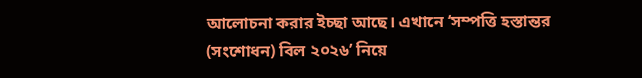আলোচনা করার ইচ্ছা আছে। এখানে ‘সম্পত্তি হস্তান্তর (সংশোধন) বিল ২০২৬’ নিয়ে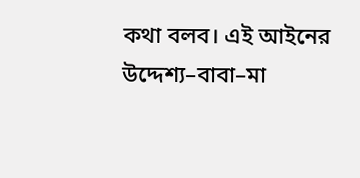কথা বলব। এই আইনের উদ্দেশ্য–বাবা–মা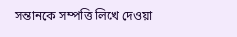সন্তানকে সম্পত্তি লিখে দেওয়া